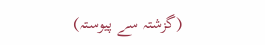(گزشتہ سے پیوستہ)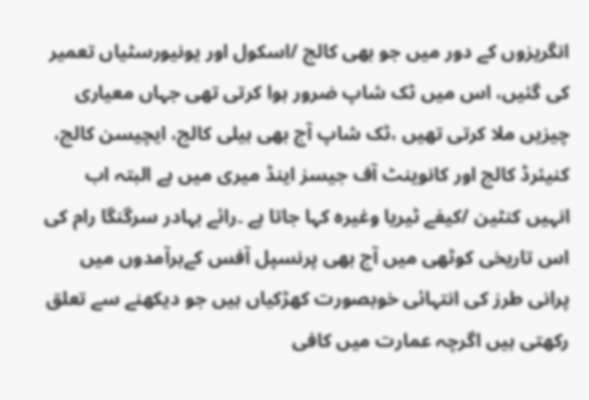انگریزوں کے دور میں جو بھی کالج /اسکول اور یونیورسٹیاں تعمیر کی گئیں، اس میں ٹک شاپ ضرور ہوا کرتی تھی جہاں معیاری چیزیں ملا کرتی تھیں ،ٹک شاپ آج بھی ہیلی کالج، ایچیسن کالج، کنیئرڈ کالج اور کانوینٹ آف جیسز اینڈ میری میں ہے البتہ اب انہیں کنٹین /کیفے ٹیریا وغیرہ کہا جاتا ہے ۔رائے بہادر سرگنگا رام کی اس تاریخی کوٹھی میں آج بھی پرنسپل آفس کےبرآمدوں میں پرانی طرز کی انتہائی خوبصورت کھڑکیاں ہیں جو دیکھنے سے تعلق رکھتی ہیں اگرچہ عمارت میں کافی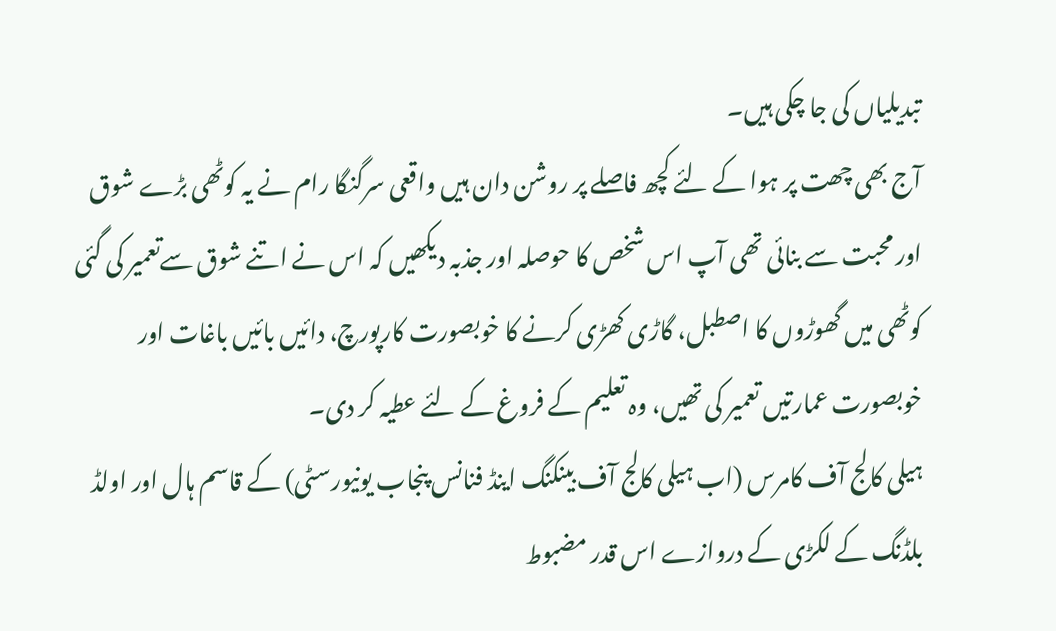تبدیلیاں کی جا چکی ہیں۔
آج بھی چھت پر ہوا کے لئے کچھ فاصلے پر روشن دان ہیں واقعی سرگنگا رام نے یہ کوٹھی بڑے شوق اور محبت سے بنائی تھی آپ اس شخص کا حوصلہ اور جذبہ دیکھیں کہ اس نے اتنے شوق سےتعمیر کی گئی کوٹھی میں گھوڑوں کا اصطبل، گاڑی کھڑی کرنے کا خوبصورت کارپورچ، دائیں بائیں باغات اور خوبصورت عمارتیں تعمیر کی تھیں، وہ تعلیم کے فروغ کے لئے عطیہ کر دی۔
ہیلی کالج آف کامرس (اب ہیلی کالج آف بینکنگ اینڈ فنانس پنجاب یونیورسٹی) کے قاسم ہال اور اولڈ بلڈنگ کے لکڑی کے دروازے اس قدر مضبوط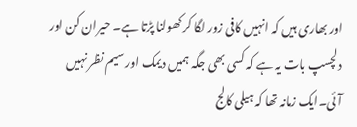اور بھاری ہیں کہ انہیں کافی زور لگا کر کھولنا پڑتا ہے۔ حیران کن اور دلچسپ بات یہ ہے کہ کسی بھی جگہ ہمیں دیمک اور سیم نظر نہیں آئی۔ایک زمانہ تھا کہ ہیلی کالج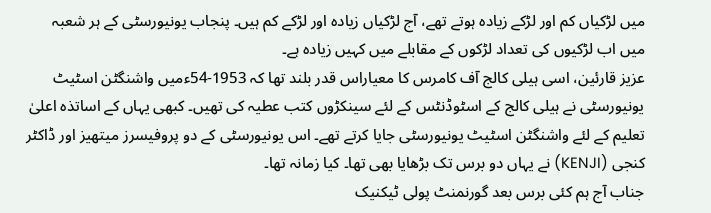میں لڑکیاں کم اور لڑکے زیادہ ہوتے تھے، آج لڑکیاں زیادہ اور لڑکے کم ہیں۔ پنجاب یونیورسٹی کے ہر شعبہ میں اب لڑکیوں کی تعداد لڑکوں کے مقابلے میں کہیں زیادہ ہے۔
عزیز قارئین، اسی ہیلی کالج آف کامرس کا معیاراس قدر بلند تھا کہ 1953-54ءمیں واشنگٹن اسٹیٹ یونیورسٹی نے ہیلی کالج کے اسٹوڈنٹس کے لئے سینکڑوں کتب عطیہ کی تھیں۔ کبھی یہاں کے اساتذہ اعلیٰ تعلیم کے لئے واشنگٹن اسٹیٹ یونیورسٹی جایا کرتے تھے۔ اس یونیورسٹی کے دو پروفیسرز میتھیز اور ڈاکٹر کنجی (KENJI) نے یہاں دو برس تک بڑھایا بھی تھا۔ کیا زمانہ تھا۔
جناب آج ہم کئی برس بعد گورنمنٹ پولی ٹیکنیک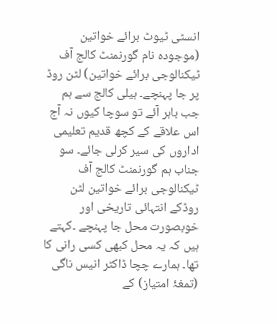انسٹی ٹیوٹ برائے خواتین (موجودہ نام گورنمنٹ کالج آف ٹیکنالوجی برائے خواتین) لٹن روڈ پر جا پہنچے۔ ہیلی کالج سے ہم جب باہر آئے تو سوچا کیوں نہ آج اس علاقے کے کچھ قدیم تعلیمی اداروں کی سیر کرلی جائے۔ سو جناب ہم گورنمنٹ کالج آف ٹیکنالوجی برائے خواتین لٹن روڈکے انتہائی تاریخی اور خوبصورت محل جا پہنچے ۔کہتے ہیں کہ یہ محل کبھی کسی رانی کا تھا۔ ہمارے چچا ڈاکٹر انیس ناگی (تمغۂ امتیاز) کے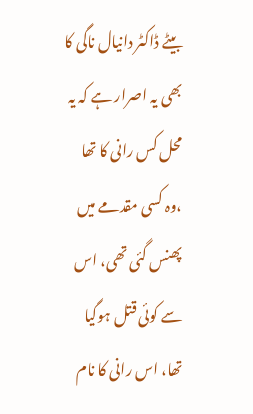بیٹے ڈاکٹر دانیال ناگی کا بھی یہ اصرار ہے کہ یہ محل کس رانی کا تھا ،وہ کسی مقدمے میں پھنس گئی تھی، اس سے کوئی قتل ہوگیا تھا، اس رانی کا نام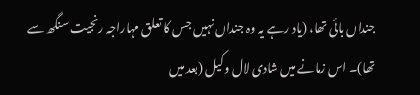جنداں بائی تھا، (یاد رہے یہ وہ جنداں نہیں جس کا تعلق مہاراجہ رنجیت سنگھ سے تھا)۔ اس زمانے میں شادی لال وکیل (بعد میں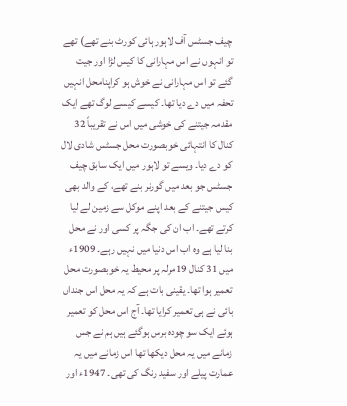چیف جسٹس آف لاہور ہائی کورٹ بنے تھے) تھے تو انہوں نے اس مہارانی کا کیس لڑا اور جیت گئے تو اس مہارانی نے خوش ہو کراپنامحل انہیں تحفہ میں دے دیا تھا۔ کیسے کیسے لوگ تھے ایک مقدمہ جیتنے کی خوشی میں اس نے تقریباً 32 کنال کا انتہائی خوبصورت محل جسٹس شادی لال کو دے دیا۔ ویسے تو لاہور میں ایک سابق چیف جسٹس جو بعد میں گورنر بنے تھے، کے والد بھی کیس جیتنے کے بعد اپنے موکل سے زمین لے لیا کرتے تھے۔ اب ان کی جگہ پر کسی اور نے محل بنا لیا ہے وہ اب اس دنیا میں نہیں رہے۔ 1909ء میں 31 کنال 19مرلہ پر محیط یہ خوبصورت محل تعمیر ہوا تھا۔ یقینی بات ہے کہ یہ محل اس جنداں بائی نے ہی تعمیر کرایا تھا۔ آج اس محل کو تعمیر ہوئے ایک سو چودہ برس ہوگئے ہیں ہم نے جس زمانے میں یہ محل دیکھا تھا اس زمانے میں یہ عمارت پیلے اور سفید رنگ کی تھی۔ 1947ء اور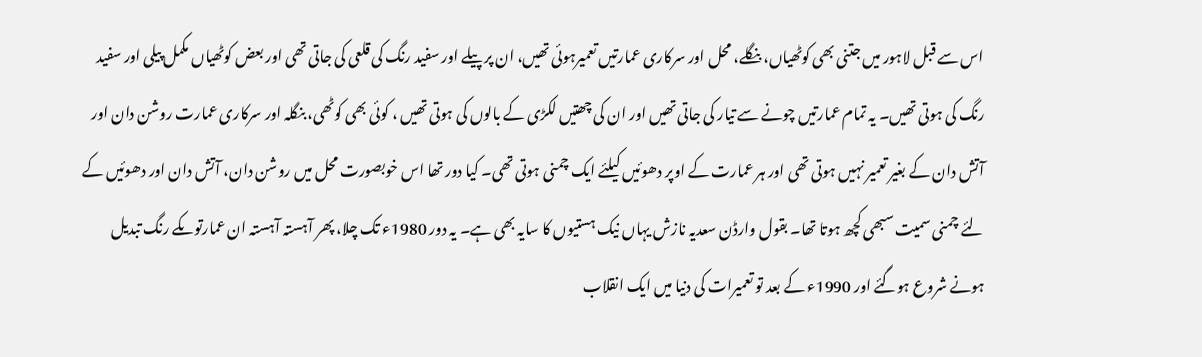اس سے قبل لاہور میں جتنی بھی کوٹھیاں، بنگلے، محل اور سرکاری عمارتیں تعمیرہوئی تھیں، ان پر پیلے اور سفید رنگ کی قلعی کی جاتی تھی اور بعض کوٹھیاں مکمل پیلی اور سفید رنگ کی ہوتی تھیں۔ یہ تمام عمارتیں چونے سے تیار کی جاتی تھیں اور ان کی چھتیں لکڑی کے بالوں کی ہوتی تھیں ، کوئی بھی کوٹھی، بنگلہ اور سرکاری عمارت روشن دان اور آتش دان کے بغیر تعمیر نہیں ہوتی تھی اور ہر عمارت کے اوپر دھوئیں کیلئے ایک چمنی ہوتی تھی۔ کیا دور تھا اس خوبصورت محل میں روشن دان، آتش دان اور دھوئیں کے لئے چمنی سمیت سبھی کچھ ہوتا تھا۔ بقول وارڈن سعدیہ نازش یہاں نیک ہستیوں کا سایہ بھی ہے۔ یہ دور 1980ء تک چلا، پھر آہستہ آہستہ ان عمارتوںکے رنگ تبدیل ہونے شروع ہوگئے اور 1990ء کے بعد تو تعمیرات کی دنیا میں ایک انقلاب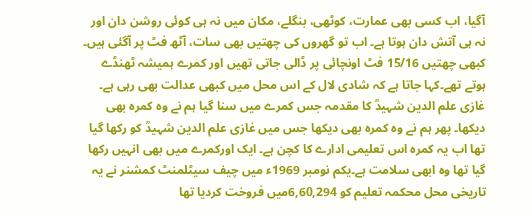آگیا، اب کسی بھی عمارت، کوٹھی، بنگلے، مکان میں نہ ہی کوئی روشن دان اور نہ ہی آتش دان ہوتا ہے۔ اب تو گھروں کی چھتیں بھی سات، آٹھ فٹ پر آگئی ہیں۔ کبھی چھتیں 15/16 فٹ اونچائی پر ڈالی جاتی تھیں اور کمرے ہمیشہ ٹھنڈے ہوتے تھے۔کہا جاتا ہے کہ شادی لال کے اس محل میں کبھی عدالت بھی رہی ہے۔ غازی علم الدین شہیدؒ کا مقدمہ جس کمرے میں سنا گیا ہم نے وہ کمرہ بھی دیکھا۔ پھر ہم نے وہ کمرہ بھی دیکھا جس میں غازی علم الدین شہیدؒ کو رکھا گیا تھا اب یہ کمرہ اس تعلیمی ادارے کا کچن ہے۔ ایک اورکمرے میں بھی انہیں رکھا گیا تھا وہ ابھی سلامت ہے۔یکم نومبر 1969ء میں چیف سیٹلمنٹ کمشنر نے یہ تاریخی محل محکمہ تعلیم کو 6,60,294میں فروخت کردیا تھا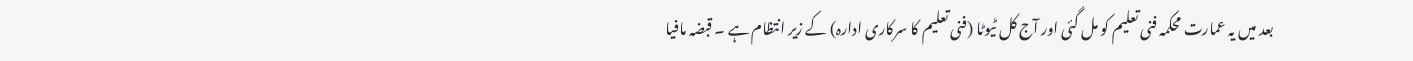بعد میں یہ عمارت محکمہ فنی تعلیم کو مل گئی اور آج کل ٹیوٹا (فنی تعلیم کا سرکاری ادارہ) کے زیر انتظام ہے ۔ قبضہ مافیا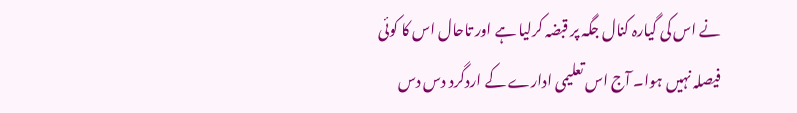نے اس کی گیارہ کنال جگہ پر قبضہ کرلیا ہے اور تاحال اس کا کوئی فیصلہ نہیں ہوا۔ آج اس تعلیمی ادارے کے اردگرد دس دس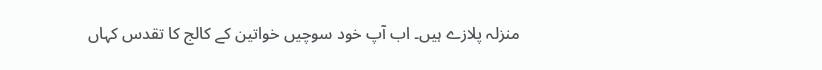منزلہ پلازے ہیں۔ اب آپ خود سوچیں خواتین کے کالج کا تقدس کہاں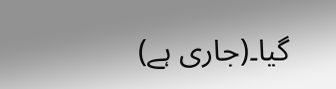گیا۔(جاری ہے)